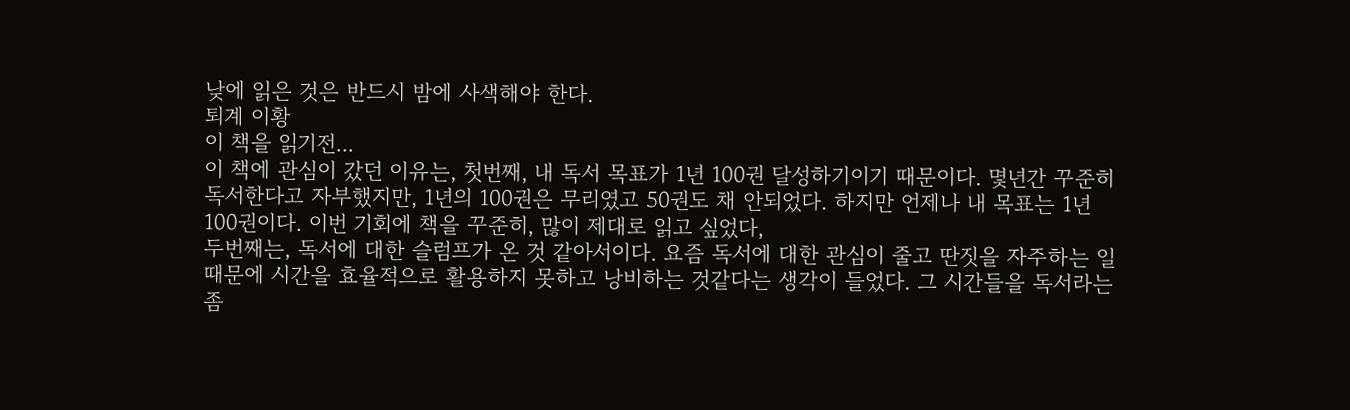낮에 읽은 것은 반드시 밤에 사색해야 한다.
퇴계 이황
이 책을 읽기전...
이 책에 관심이 갔던 이유는, 첫번째, 내 독서 목표가 1년 100권 달성하기이기 때문이다. 몇년간 꾸준히 독서한다고 자부했지만, 1년의 100권은 무리였고 50권도 채 안되었다. 하지만 언제나 내 목표는 1년 100권이다. 이번 기회에 책을 꾸준히, 많이 제대로 읽고 싶었다,
두번째는, 독서에 대한 슬럼프가 온 것 같아서이다. 요즘 독서에 대한 관심이 줄고 딴짓을 자주하는 일 때문에 시간을 효율적으로 활용하지 못하고 낭비하는 것같다는 생각이 들었다. 그 시간들을 독서라는 좀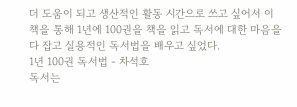더 도움이 되고 생산적인 활동 시간으로 쓰고 싶어서 이 책을 통해 1년에 100권을 책을 읽고 독서에 대한 마음을다 잡고 실용적인 독서법을 배우고 싶었다.
1년 100권 독서법 - 차석호
독서는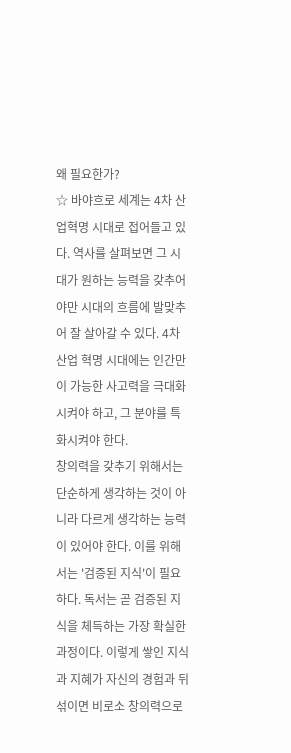왜 필요한가?
☆ 바야흐로 세계는 4차 산업혁명 시대로 접어들고 있다. 역사를 살펴보면 그 시대가 원하는 능력을 갖추어야만 시대의 흐름에 발맞추어 잘 살아갈 수 있다. 4차산업 혁명 시대에는 인간만이 가능한 사고력을 극대화시켜야 하고, 그 분야를 특화시켜야 한다.
창의력을 갖추기 위해서는 단순하게 생각하는 것이 아니라 다르게 생각하는 능력이 있어야 한다. 이를 위해서는 '검증된 지식'이 필요하다. 독서는 곧 검증된 지식을 체득하는 가장 확실한 과정이다. 이렇게 쌓인 지식과 지혜가 자신의 경험과 뒤섞이면 비로소 창의력으로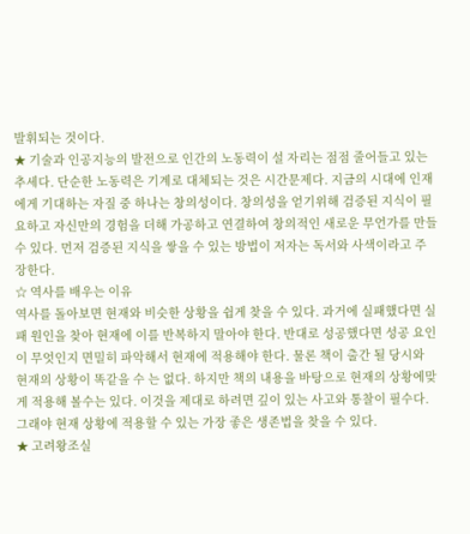발휘되는 것이다.
★ 기술과 인공지능의 발전으로 인간의 노동력이 설 자리는 점점 줄어들고 있는 추세다. 단순한 노동력은 기계로 대체되는 것은 시간문제다. 지금의 시대에 인재에게 기대하는 자질 중 하나는 창의성이다. 창의성을 얻기위해 검증된 지식이 필요하고 자신만의 경험을 더해 가공하고 연결하여 창의적인 새로운 무언가를 만들 수 있다. 먼저 검증된 지식을 쌓을 수 있는 방법이 저자는 독서와 사색이라고 주장한다.
☆ 역사를 배우는 이유
역사를 돌아보면 현재와 비슷한 상황을 쉽게 찾을 수 있다. 과거에 실패했다면 실패 원인을 찾아 현재에 이를 반복하지 말아야 한다. 반대로 성공했다면 성공 요인이 무엇인지 면밀히 파악해서 현재에 적용해야 한다. 물론 책이 출간 될 당시와 현재의 상황이 똑같을 수 는 없다. 하지만 책의 내용을 바탕으로 현재의 상황에맞게 적용해 볼수는 있다. 이것을 제대로 하려면 깊이 있는 사고와 통찰이 필수다. 그래야 현재 상황에 적용할 수 있는 가장 좋은 생존법을 찾을 수 있다.
★ 고려왕조실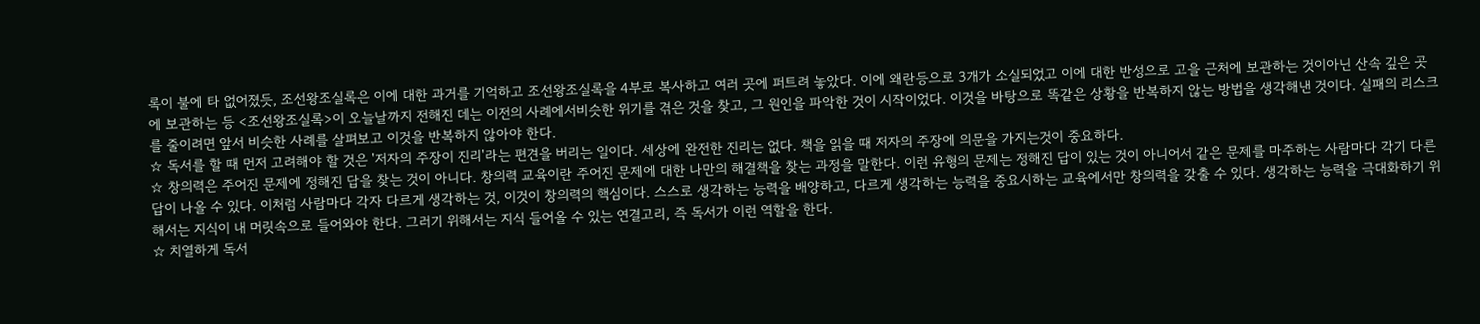록이 불에 타 없어졌듯, 조선왕조실록은 이에 대한 과거를 기억하고 조선왕조실록을 4부로 복사하고 여러 곳에 퍼트려 놓았다. 이에 왜란등으로 3개가 소실되었고 이에 대한 반성으로 고을 근처에 보관하는 것이아닌 산속 깊은 곳에 보관하는 등 <조선왕조실록>이 오늘날까지 전해진 데는 이전의 사례에서비슷한 위기를 겪은 것을 찾고, 그 원인을 파악한 것이 시작이었다. 이것을 바탕으로 똑같은 상황을 반복하지 않는 방법을 생각해낸 것이다. 실패의 리스크를 줄이려면 앞서 비슷한 사례를 살펴보고 이것을 반복하지 않아야 한다.
☆ 독서를 할 때 먼저 고려해야 할 것은 '저자의 주장이 진리'라는 편견을 버리는 일이다. 세상에 완전한 진리는 없다. 책을 읽을 때 저자의 주장에 의문을 가지는것이 중요하다.
☆ 창의력은 주어진 문제에 정해진 답을 찾는 것이 아니다. 창의력 교육이란 주어진 문제에 대한 나만의 해결책을 찾는 과정을 말한다. 이런 유형의 문제는 정해진 답이 있는 것이 아니어서 같은 문제를 마주하는 사람마다 각기 다른 답이 나올 수 있다. 이처럼 사람마다 각자 다르게 생각하는 것, 이것이 창의력의 핵심이다. 스스로 생각하는 능력을 배양하고, 다르게 생각하는 능력을 중요시하는 교육에서만 창의력을 갖출 수 있다. 생각하는 능력을 극대화하기 위해서는 지식이 내 머릿속으로 들어와야 한다. 그러기 위해서는 지식 들어올 수 있는 연결고리, 즉 독서가 이런 역할을 한다.
☆ 치열하게 독서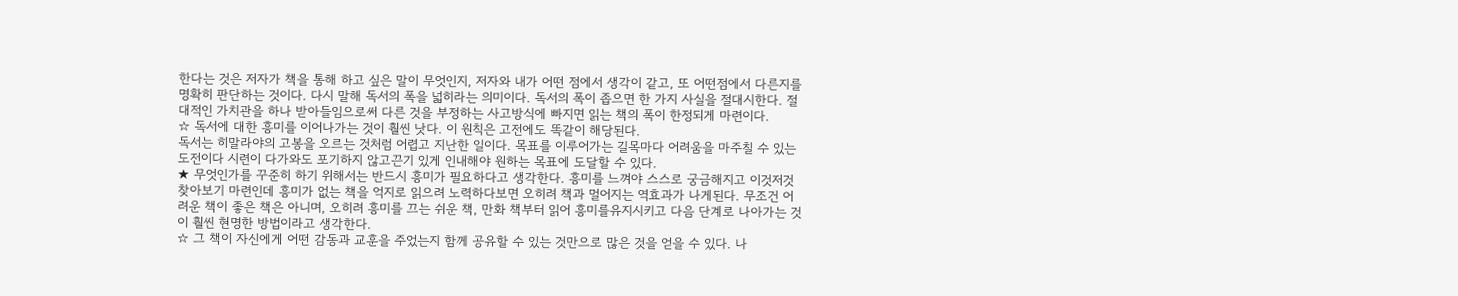한다는 것은 저자가 책을 통해 하고 싶은 말이 무엇인지, 저자와 내가 어떤 점에서 생각이 같고, 또 어떤점에서 다른지를 명확히 판단하는 것이다. 다시 말해 독서의 폭을 넓히라는 의미이다. 독서의 폭이 좁으면 한 가지 사실을 절대시한다. 절대적인 가치관을 하나 받아들임으로써 다른 것을 부정하는 사고방식에 빠지면 읽는 책의 폭이 한정되게 마련이다.
☆ 독서에 대한 흥미를 이어나가는 것이 훨씬 낫다. 이 원칙은 고전에도 똑같이 해당된다.
독서는 히말라야의 고봉을 오르는 것처럼 어렵고 지난한 일이다. 목표를 이루어가는 길목마다 어려움을 마주칠 수 있는 도전이다 시련이 다가와도 포기하지 않고끈기 있게 인내해야 원하는 목표에 도달할 수 있다.
★ 무엇인가를 꾸준히 하기 위해서는 반드시 흥미가 필요하다고 생각한다. 흥미를 느껴야 스스로 궁금해지고 이것저것 찾아보기 마련인데 흥미가 없는 책을 억지로 읽으려 노력하다보면 오히려 책과 멀어지는 역효과가 나게된다. 무조건 어려운 책이 좋은 책은 아니며, 오히려 흥미를 끄는 쉬운 책, 만화 책부터 읽어 흥미를유지시키고 다음 단계로 나아가는 것이 훨씬 현명한 방법이라고 생각한다.
☆ 그 책이 자신에게 어떤 감동과 교훈을 주었는지 함께 공유할 수 있는 것만으로 많은 것을 얻을 수 있다. 나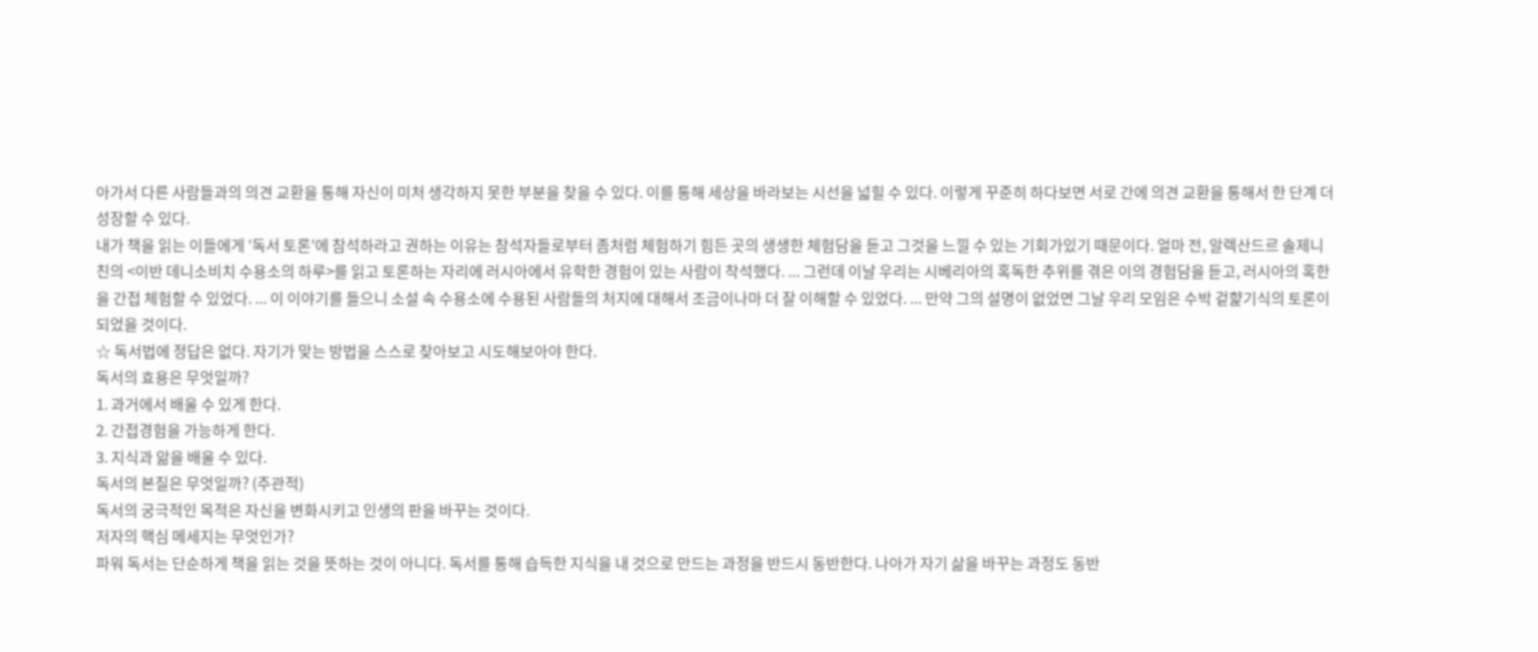아가서 다른 사람들과의 의견 교환을 통해 자신이 미처 생각하지 못한 부분을 찾을 수 있다. 이를 통해 세상을 바라보는 시선을 넓힐 수 있다. 이렇게 꾸준히 하다보면 서로 간에 의견 교환을 통해서 한 단계 더 성장할 수 있다.
내가 책을 읽는 이들에게 '독서 토론'에 참석하라고 권하는 이유는 참석자들로부터 좀처럼 체험하기 힘든 곳의 생생한 체험담을 듣고 그것을 느낄 수 있는 기회가있기 때문이다. 얼마 전, 알렉산드르 솔제니친의 <이반 데니소비치 수용소의 하루>를 읽고 토론하는 자리에 러시아에서 유학한 경험이 있는 사람이 착석했다. ... 그런데 이날 우리는 시베리아의 혹독한 추위를 겪은 이의 경험담을 듣고, 러시아의 혹한을 간접 체험할 수 있었다. ... 이 이야기를 들으니 소설 속 수용소에 수용된 사람들의 처지에 대해서 조금이나마 더 잘 이해할 수 있었다. ... 만약 그의 설명이 없었면 그날 우리 모임은 수박 겉햝기식의 토론이 되었을 것이다.
☆ 독서법에 정답은 없다. 자기가 맞는 방법을 스스로 찾아보고 시도해보아야 한다.
독서의 효용은 무엇일까?
1. 과거에서 배울 수 있게 한다.
2. 간접경험을 가능하게 한다.
3. 지식과 앎을 배울 수 있다.
독서의 본질은 무엇일까? (주관적)
독서의 궁극적인 목적은 자신을 변화시키고 인생의 판을 바꾸는 것이다.
저자의 핵심 메세지는 무엇인가?
파워 독서는 단순하게 책을 읽는 것을 뜻하는 것이 아니다. 독서를 통해 습득한 지식을 내 것으로 만드는 과정을 반드시 동반한다. 나아가 자기 삶을 바꾸는 과정도 동반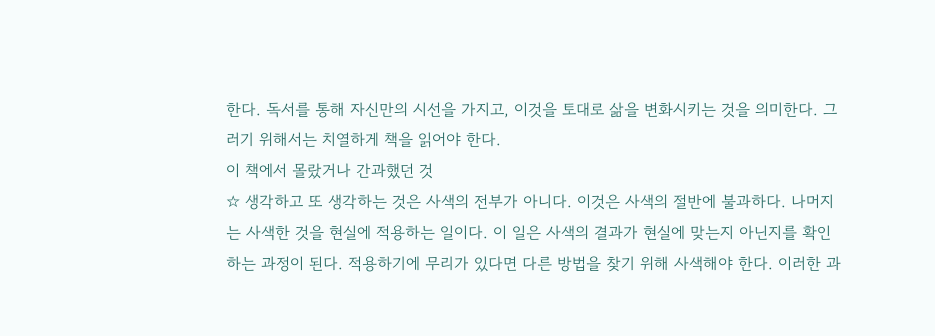한다. 독서를 통해 자신만의 시선을 가지고, 이것을 토대로 삶을 변화시키는 것을 의미한다. 그러기 위해서는 치열하게 책을 읽어야 한다.
이 책에서 몰랐거나 간과했던 것
☆ 생각하고 또 생각하는 것은 사색의 전부가 아니다. 이것은 사색의 절반에 불과하다. 나머지는 사색한 것을 현실에 적용하는 일이다. 이 일은 사색의 결과가 현실에 맞는지 아닌지를 확인하는 과정이 된다. 적용하기에 무리가 있다면 다른 방법을 찾기 위해 사색해야 한다. 이러한 과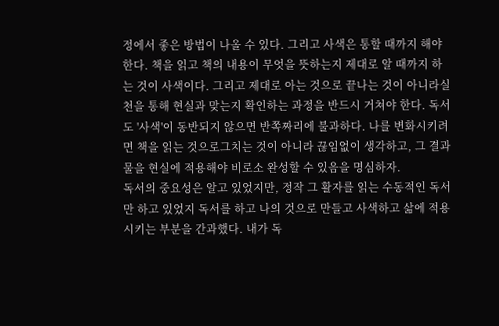정에서 좋은 방법이 나올 수 있다. 그리고 사색은 통할 때까지 해야한다. 책을 읽고 책의 내용이 무엇을 뜻하는지 제대로 알 때까지 하는 것이 사색이다. 그리고 제대로 아는 것으로 끝나는 것이 아니라실천을 통해 현실과 맞는지 확인하는 과정을 반드시 거쳐야 한다. 독서도 '사색'이 동반되지 않으면 반쪽짜리에 불과하다. 나를 변화시키려면 책을 읽는 것으로그치는 것이 아니라 끊임없이 생각하고, 그 결과물을 현실에 적용해야 비로소 완성할 수 있음을 명심하자.
독서의 중요성은 알고 있었지만, 정작 그 활자를 읽는 수동적인 독서만 하고 있었지 독서를 하고 나의 것으로 만들고 사색하고 삶에 적용시키는 부분을 간과했다. 내가 독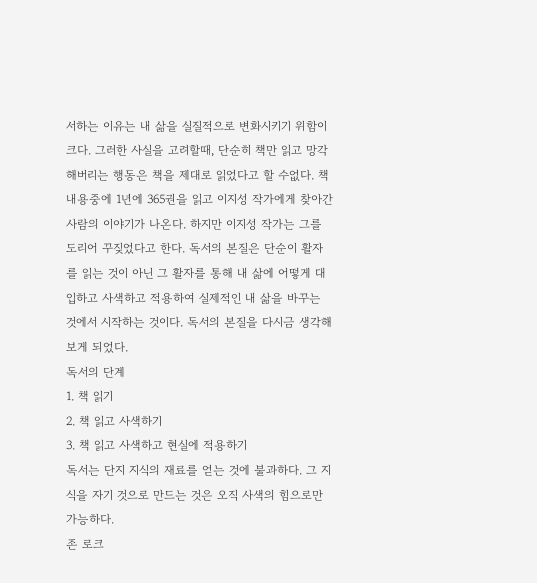서하는 이유는 내 삶을 실질적으로 변화시키기 위함이 크다. 그러한 사실을 고려할때, 단순히 책만 읽고 망각해버리는 행동은 책을 제대로 읽었다고 할 수없다. 책 내용중에 1년에 365권을 읽고 이지성 작가에게 찾아간 사람의 이야기가 나온다. 하지만 이지성 작가는 그를 도리어 꾸짖었다고 한다. 독서의 본질은 단순이 활자를 읽는 것이 아닌 그 활자를 통해 내 삶에 어떻게 대입하고 사색하고 적용하여 실제적인 내 삶을 바꾸는 것에서 시작하는 것이다. 독서의 본질을 다시금 생각해보게 되었다.
독서의 단계
1. 책 읽기
2. 책 읽고 사색하기
3. 책 읽고 사색하고 현실에 적용하기
독서는 단지 지식의 재료를 얻는 것에 불과하다. 그 지식을 자기 것으로 만드는 것은 오직 사색의 힘으로만 가능하다.
존 로크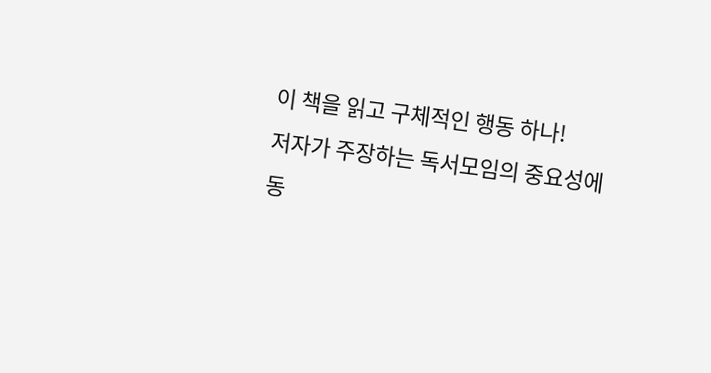이 책을 읽고 구체적인 행동 하나!
저자가 주장하는 독서모임의 중요성에 동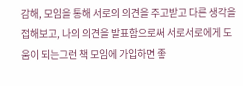감해, 모임을 통해 서로의 의견을 주고받고 다른 생각을 접해보고, 나의 의견을 발표함으로써 서로서로에게 도움이 되는그런 책 모임에 가입하면 좋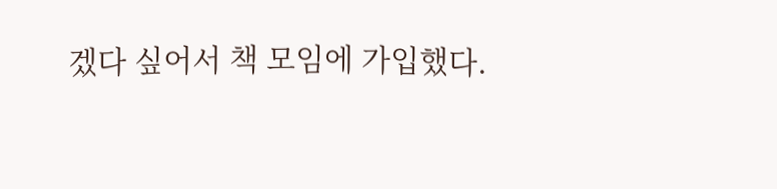겠다 싶어서 책 모임에 가입했다.